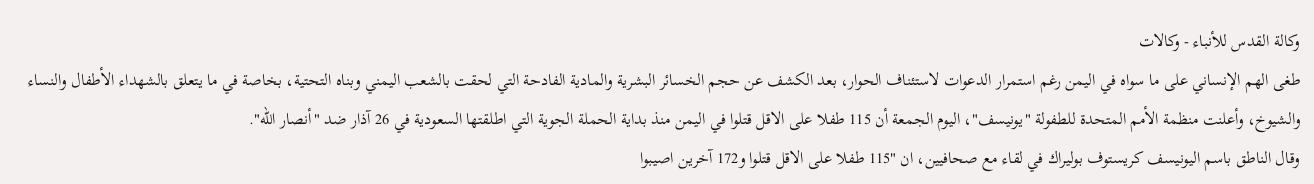وكالة القدس للأنباء - وكالات
طغى الهم الإنساني على ما سواه في اليمن رغم استمرار الدعوات لاستئناف الحوار، بعد الكشف عن حجم الخسائر البشرية والمادية الفادحة التي لحقت بالشعب اليمني وبناه التحتية، بخاصة في ما يتعلق بالشهداء الأطفال والنساء والشيوخ، وأعلنت منظمة الأمم المتحدة للطفولة "يونيسف"، اليوم الجمعة أن 115 طفلا على الاقل قتلوا في اليمن منذ بداية الحملة الجوية التي اطلقتها السعودية في 26 آذار ضد "أنصار الله".
وقال الناطق باسم اليونيسف كريستوف بوليراك في لقاء مع صحافيين، ان "115 طفلا على الاقل قتلوا و172 آخرين اصيبوا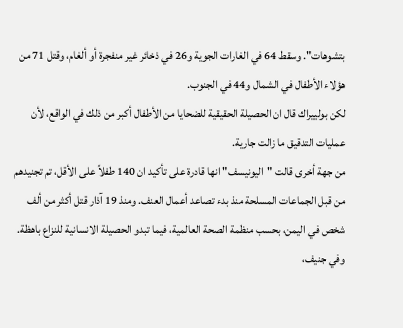بتشوهات". وسقط 64 في الغارات الجوية و26 في ذخائر غير منفجرة أو ألغام، وقتل 71 من هؤلاء الأطفال في الشمال و44 في الجنوب.
لكن بولييراك قال ان الحصيلة الحقيقية للضحايا من الأطفال أكبر من ذلك في الواقع، لأن عمليات التدقيق ما زالت جارية.
من جهة أخرى قالت "اليونيسف" انها قادرة على تأكيد ان 140 طفلاً على الأقل، تم تجنيدهم من قبل الجماعات المسلحة منذ بدء تصاعد أعمال العنف. ومنذ 19 آذار قتل أكثر من ألف شخص في اليمن، بحسب منظمة الصحة العالمية، فيما تبدو الحصيلة الانسانية للنزاع باهظة.
وفي جنيف،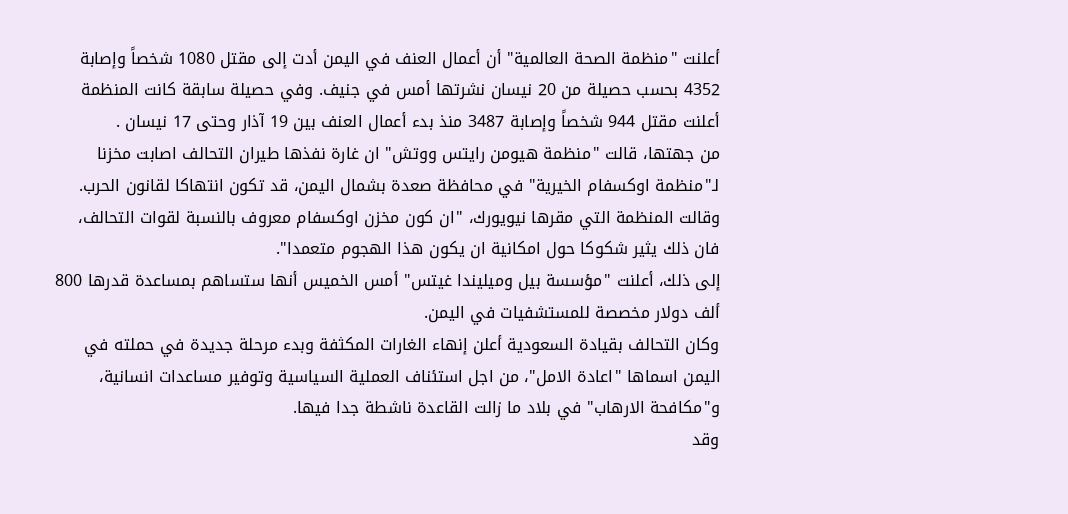أعلنت "منظمة الصحة العالمية" أن أعمال العنف في اليمن أدت إلى مقتل 1080 شخصاً وإصابة 4352 بحسب حصيلة من 20 نيسان نشرتها أمس في جنيف. وفي حصيلة سابقة كانت المنظمة أعلنت مقتل 944 شخصاً وإصابة 3487 منذ بدء أعمال العنف بين 19 آذار وحتى 17 نيسان .
من جهتها، قالت "منظمة هيومن رايتس ووتش" ان غارة نفذها طيران التحالف اصابت مخزنا لـ"منظمة اوكسفام الخيرية" في محافظة صعدة بشمال اليمن، قد تكون انتهاكا لقانون الحرب.
وقالت المنظمة التي مقرها نيويورك، "ان كون مخزن اوكسفام معروف بالنسبة لقوات التحالف، فان ذلك يثير شكوكا حول امكانية ان يكون هذا الهجوم متعمدا".
إلى ذلك، أعلنت "مؤسسة بيل وميليندا غيتس" أمس الخميس أنها ستساهم بمساعدة قدرها 800 ألف دولار مخصصة للمستشفيات في اليمن.
وكان التحالف بقيادة السعودية أعلن إنهاء الغارات المكثفة وبدء مرحلة جديدة في حملته في اليمن اسماها "اعادة الامل"، من اجل استئناف العملية السياسية وتوفير مساعدات انسانية، و"مكافحة الارهاب" في بلاد ما زالت القاعدة ناشطة جدا فيها.
وقد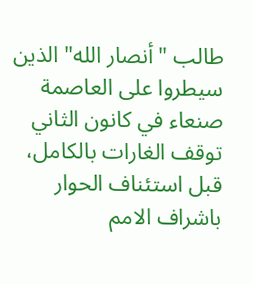طالب "أنصار الله" الذين سيطروا على العاصمة صنعاء في كانون الثاني توقف الغارات بالكامل، قبل استئناف الحوار باشراف الامم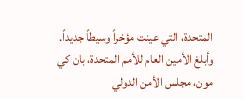المتحدة، التي عينت مؤخراً وسيطاً جديداً.
وأبلغ الأمين العام للأمم المتحدة، بان كي مون، مجلس الأمن الدولي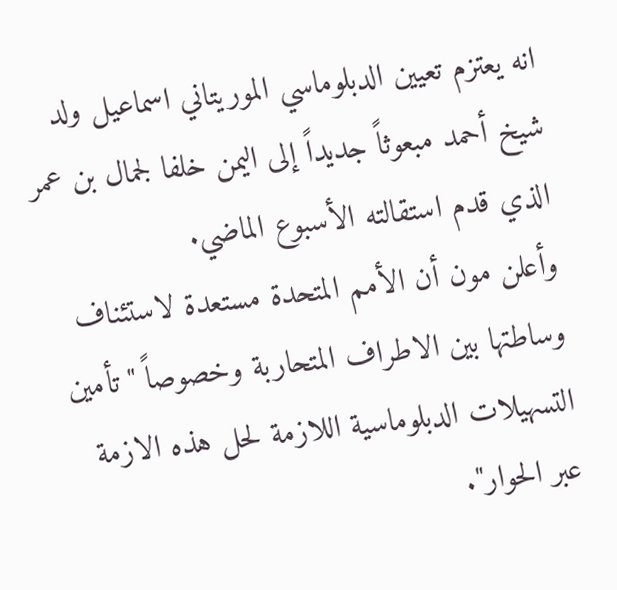انه يعتزم تعيين الدبلوماسي الموريتاني اسماعيل ولد شيخ أحمد مبعوثاً جديداً إلى اليمن خلفا لجمال بن عمر الذي قدم استقالته الأسبوع الماضي.
وأعلن مون أن الأمم المتحدة مستعدة لاستئناف وساطتها بين الاطراف المتحاربة وخصوصاً "تأمين التسهيلات الدبلوماسية اللازمة لحل هذه الازمة عبر الحوار".